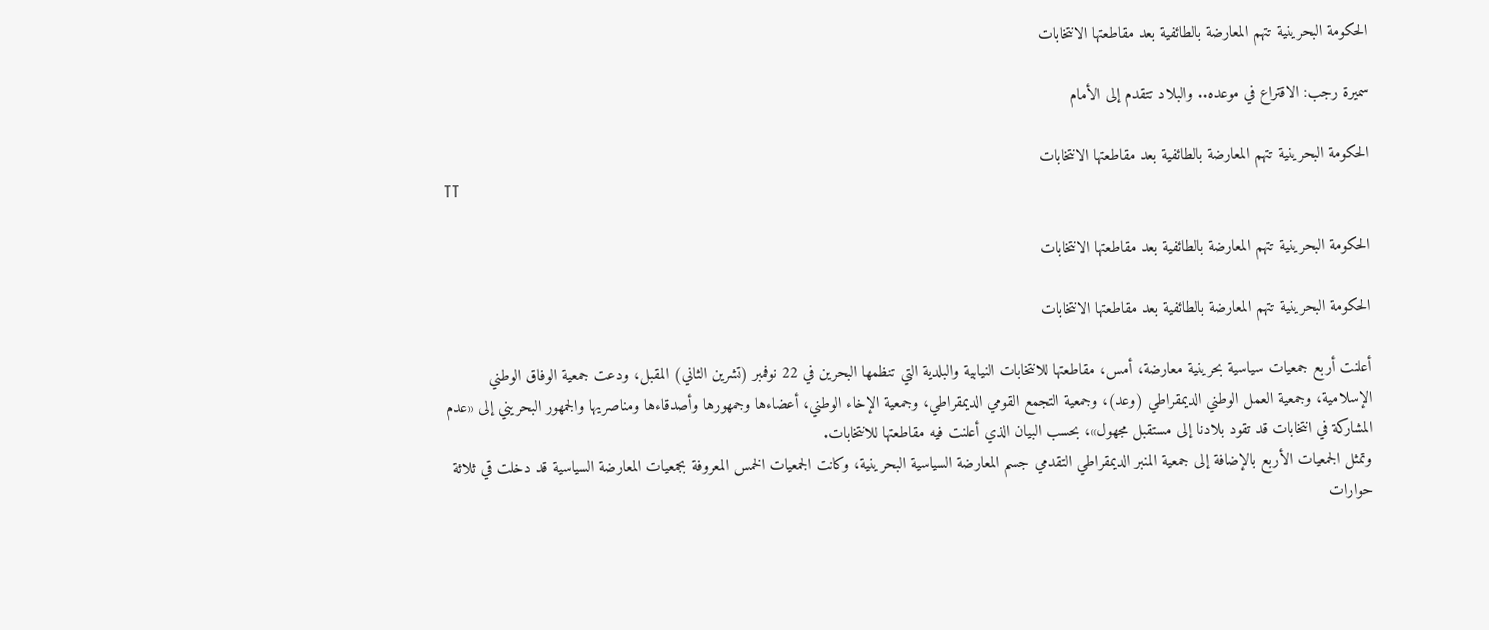الحكومة البحرينية تتهم المعارضة بالطائفية بعد مقاطعتها الانتخابات

سميرة رجب: الاقتراع في موعده.. والبلاد تتقدم إلى الأمام

الحكومة البحرينية تتهم المعارضة بالطائفية بعد مقاطعتها الانتخابات
TT

الحكومة البحرينية تتهم المعارضة بالطائفية بعد مقاطعتها الانتخابات

الحكومة البحرينية تتهم المعارضة بالطائفية بعد مقاطعتها الانتخابات

أعلنت أربع جمعيات سياسية بحرينية معارضة، أمس، مقاطعتها للانتخابات النيابية والبلدية التي تنظمها البحرين في 22 نوفمبر (تشرين الثاني) المقبل، ودعت جمعية الوفاق الوطني الإسلامية، وجمعية العمل الوطني الديمقراطي (وعد)، وجمعية التجمع القومي الديمقراطي، وجمعية الإخاء الوطني، أعضاءها وجمهورها وأصدقاءها ومناصريها والجمهور البحريني إلى «عدم المشاركة في انتخابات قد تقود بلادنا إلى مستقبل مجهول»، بحسب البيان الذي أعلنت فيه مقاطعتها للانتخابات.
وتمثل الجمعيات الأربع بالإضافة إلى جمعية المنبر الديمقراطي التقدمي جسم المعارضة السياسية البحرينية، وكانت الجمعيات الخمس المعروفة بجمعيات المعارضة السياسية قد دخلت قي ثلاثة حوارات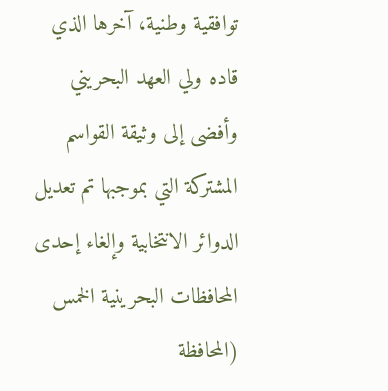توافقية وطنية، آخرها الذي قاده ولي العهد البحريني وأفضى إلى وثيقة القواسم المشتركة التي بموجبها تم تعديل الدوائر الانتخابية وإلغاء إحدى المحافظات البحرينية الخمس (المحافظة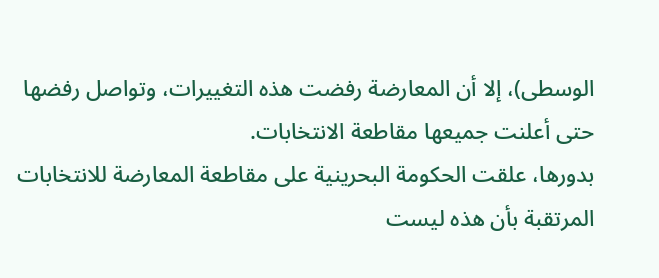الوسطى)، إلا أن المعارضة رفضت هذه التغييرات، وتواصل رفضها حتى أعلنت جميعها مقاطعة الانتخابات.
بدورها، علقت الحكومة البحرينية على مقاطعة المعارضة للانتخابات المرتقبة بأن هذه ليست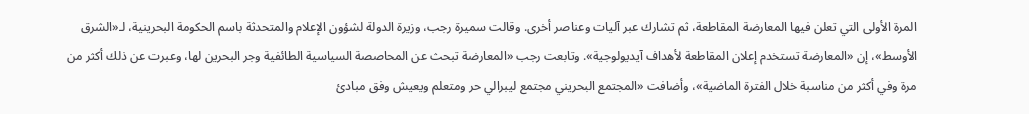المرة الأولى التي تعلن فيها المعارضة المقاطعة، ثم تشارك عبر آليات وعناصر أخرى. وقالت سميرة رجب، وزيرة الدولة لشؤون الإعلام والمتحدثة باسم الحكومة البحرينية، لـ«الشرق الأوسط»، إن «المعارضة تستخدم إعلان المقاطعة لأهداف آيديولوجية». وتابعت رجب «المعارضة تبحث عن المحاصصة السياسية الطائفية وجر البحرين لها، وعبرت عن ذلك أكثر من مرة وفي أكثر من مناسبة خلال الفترة الماضية»، وأضافت «المجتمع البحريني مجتمع ليبرالي حر ومتعلم ويعيش وفق مبادئ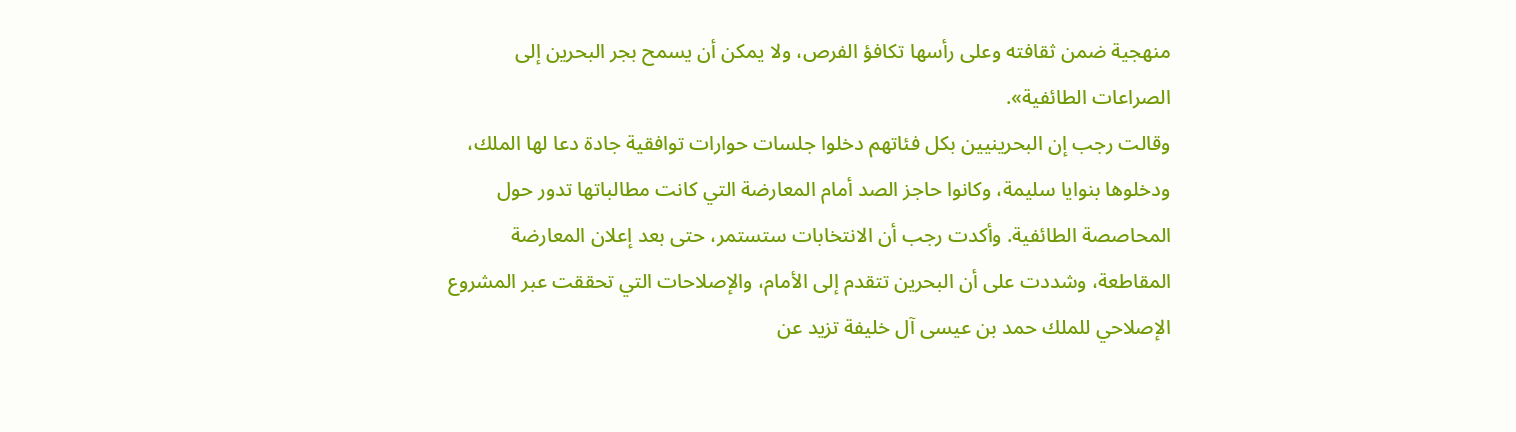منهجية ضمن ثقافته وعلى رأسها تكافؤ الفرص، ولا يمكن أن يسمح بجر البحرين إلى الصراعات الطائفية».
وقالت رجب إن البحرينيين بكل فئاتهم دخلوا جلسات حوارات توافقية جادة دعا لها الملك، ودخلوها بنوايا سليمة، وكانوا حاجز الصد أمام المعارضة التي كانت مطالباتها تدور حول المحاصصة الطائفية. وأكدت رجب أن الانتخابات ستستمر، حتى بعد إعلان المعارضة المقاطعة، وشددت على أن البحرين تتقدم إلى الأمام، والإصلاحات التي تحققت عبر المشروع الإصلاحي للملك حمد بن عيسى آل خليفة تزيد عن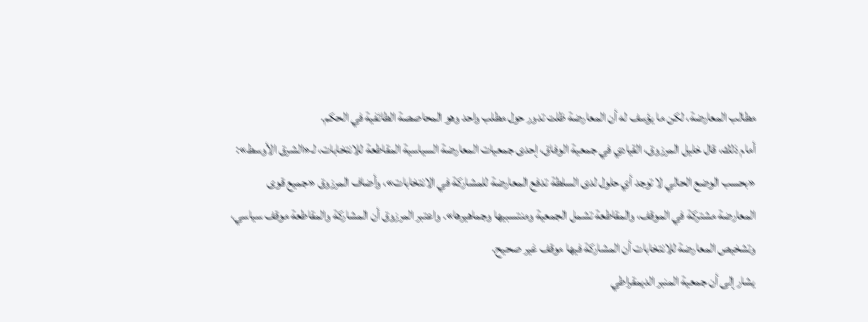مطالب المعارضة، لكن ما يؤسف له أن المعارضة ظلت تدور حول مطلب واحد وهو المحاصصة الطائفية في الحكم.
أمام ذلك، قال خليل المرزوق، القيادي في جمعية الوفاق، إحدى جمعيات المعارضة السياسية المقاطعة للانتخابات، لـ«الشرق الأوسط»: «بحسب الوضع الحالي لا توجد أي حلول لدى السلطة تدفع المعارضة للمشاركة في الانتخابات»، وأضاف المرزوق «جميع قوى المعارضة مشتركة في الموقف، والمقاطعة تشمل الجمعية ومنتسبيها وجماهيرها». واعتبر المرزوق أن المشاركة والمقاطعة موقف سياسي، وتشخيص المعارضة للانتخابات أن المشاركة فيها موقف غير صحيح.
يشار إلى أن جمعية المنبر الديمقراطي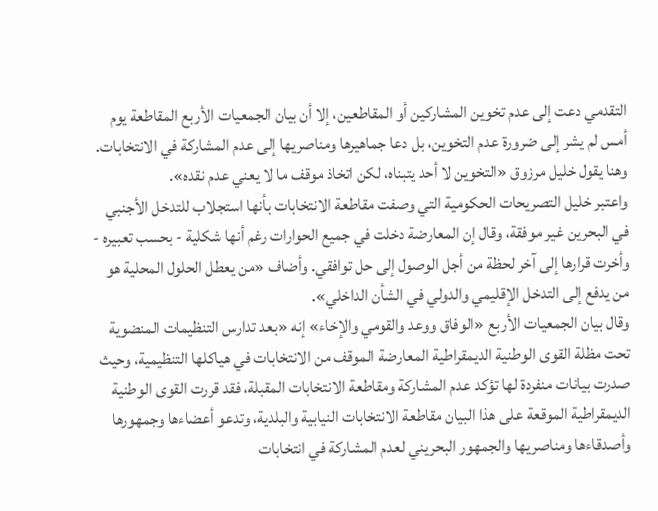التقدمي دعت إلى عدم تخوين المشاركين أو المقاطعين، إلا أن بيان الجمعيات الأربع المقاطعة يوم أمس لم يشر إلى ضرورة عدم التخوين، بل دعا جماهيرها ومناصريها إلى عدم المشاركة في الانتخابات. وهنا يقول خليل مرزوق «التخوين لا أحد يتبناه، لكن اتخاذ موقف ما لا يعني عدم نقده».
واعتبر خليل التصريحات الحكومية التي وصفت مقاطعة الانتخابات بأنها استجلاب للتدخل الأجنبي في البحرين غير موفقة، وقال إن المعارضة دخلت في جميع الحوارات رغم أنها شكلية - بحسب تعبيره - وأخرت قرارها إلى آخر لحظة من أجل الوصول إلى حل توافقي. وأضاف «من يعطل الحلول المحلية هو من يدفع إلى التدخل الإقليمي والدولي في الشأن الداخلي».
وقال بيان الجمعيات الأربع «الوفاق ووعد والقومي والإخاء» إنه «بعد تدارس التنظيمات المنضوية تحت مظلة القوى الوطنية الديمقراطية المعارضة الموقف من الانتخابات في هياكلها التنظيمية، وحيث صدرت بيانات منفردة لها تؤكد عدم المشاركة ومقاطعة الانتخابات المقبلة، فقد قررت القوى الوطنية الديمقراطية الموقعة على هذا البيان مقاطعة الانتخابات النيابية والبلدية، وتدعو أعضاءها وجمهورها وأصدقاءها ومناصريها والجمهور البحريني لعدم المشاركة في انتخابات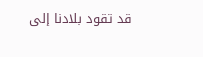قد تقود بلادنا إلى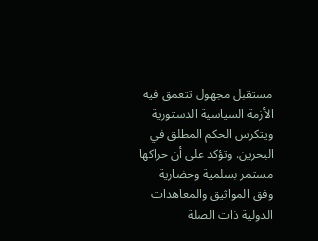مستقبل مجهول تتعمق فيه الأزمة السياسية الدستورية ويتكرس الحكم المطلق في البحرين. وتؤكد على أن حراكها مستمر بسلمية وحضارية وفق المواثيق والمعاهدات الدولية ذات الصلة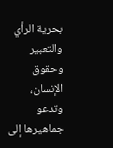بحرية الرأي والتعبير وحقوق الإنسان، وتدعو جماهيرها إلى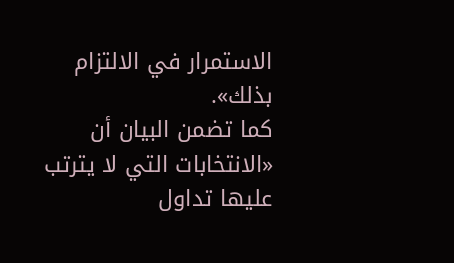الاستمرار في الالتزام بذلك».
كما تضمن البيان أن «الانتخابات التي لا يترتب عليها تداول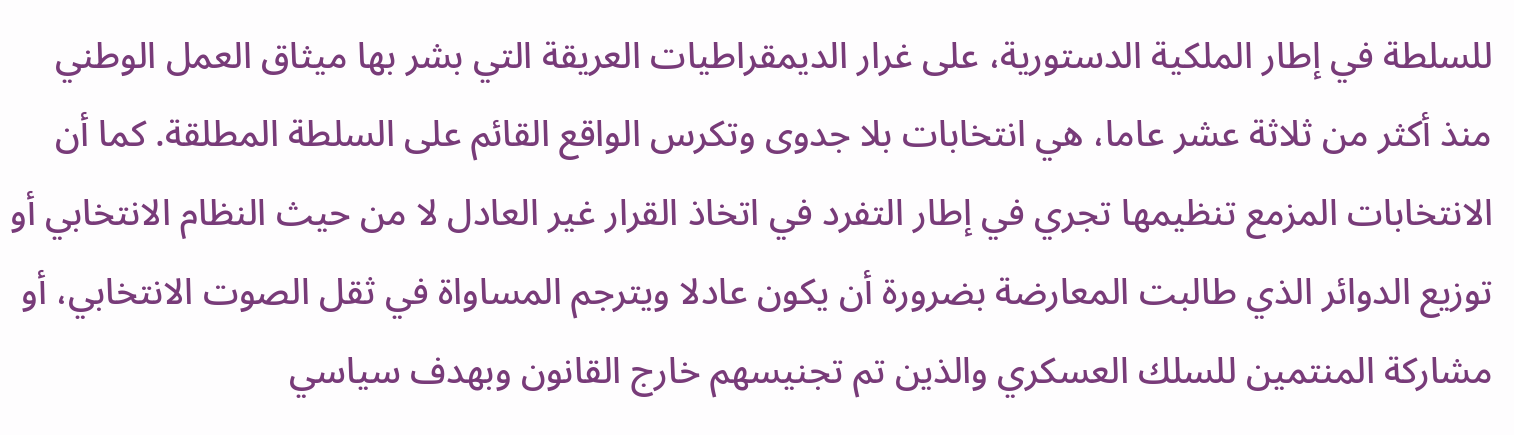للسلطة في إطار الملكية الدستورية، على غرار الديمقراطيات العريقة التي بشر بها ميثاق العمل الوطني منذ أكثر من ثلاثة عشر عاما، هي انتخابات بلا جدوى وتكرس الواقع القائم على السلطة المطلقة. كما أن الانتخابات المزمع تنظيمها تجري في إطار التفرد في اتخاذ القرار غير العادل لا من حيث النظام الانتخابي أو توزيع الدوائر الذي طالبت المعارضة بضرورة أن يكون عادلا ويترجم المساواة في ثقل الصوت الانتخابي، أو مشاركة المنتمين للسلك العسكري والذين تم تجنيسهم خارج القانون وبهدف سياسي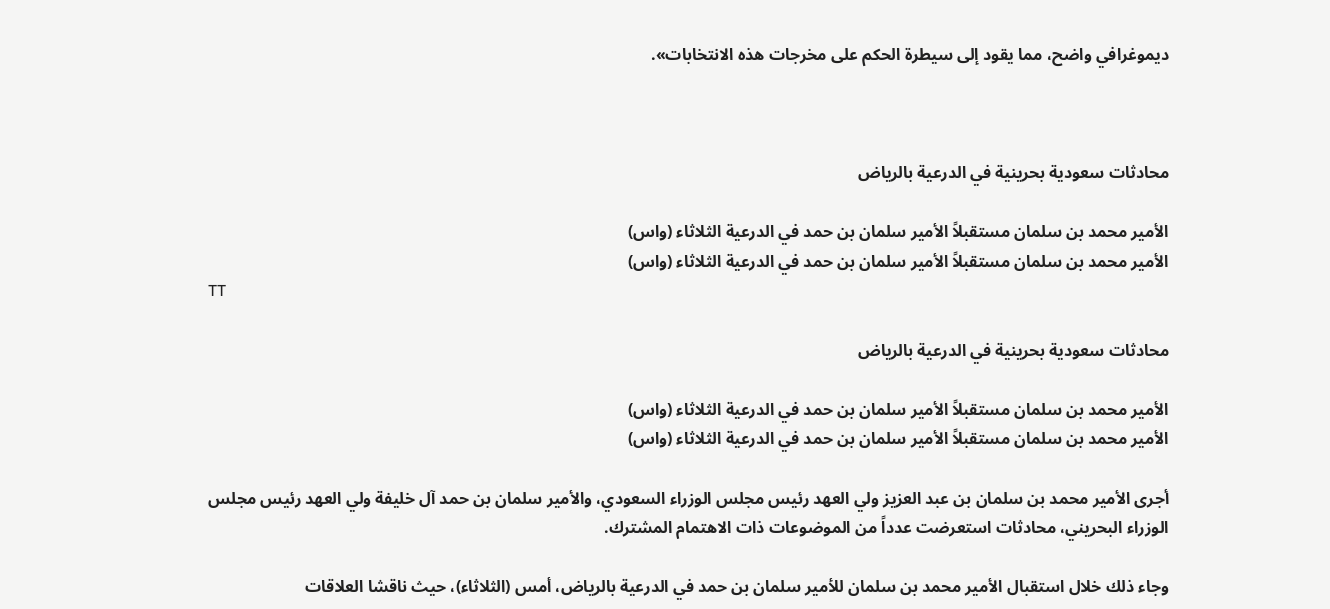ديموغرافي واضح، مما يقود إلى سيطرة الحكم على مخرجات هذه الانتخابات».



محادثات سعودية بحرينية في الدرعية بالرياض

الأمير محمد بن سلمان مستقبلاً الأمير سلمان بن حمد في الدرعية الثلاثاء (واس)
الأمير محمد بن سلمان مستقبلاً الأمير سلمان بن حمد في الدرعية الثلاثاء (واس)
TT

محادثات سعودية بحرينية في الدرعية بالرياض

الأمير محمد بن سلمان مستقبلاً الأمير سلمان بن حمد في الدرعية الثلاثاء (واس)
الأمير محمد بن سلمان مستقبلاً الأمير سلمان بن حمد في الدرعية الثلاثاء (واس)

أجرى الأمير محمد بن سلمان بن عبد العزيز ولي العهد رئيس مجلس الوزراء السعودي، والأمير سلمان بن حمد آل خليفة ولي العهد رئيس مجلس الوزراء البحريني، محادثات استعرضت عدداً من الموضوعات ذات الاهتمام المشترك.

وجاء ذلك خلال استقبال الأمير محمد بن سلمان للأمير سلمان بن حمد في الدرعية بالرياض، أمس (الثلاثاء)، حيث ناقشا العلاقات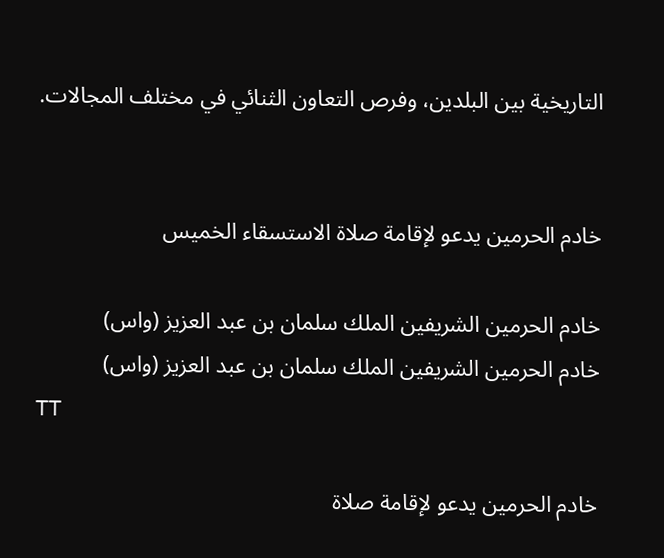التاريخية بين البلدين، وفرص التعاون الثنائي في مختلف المجالات.


خادم الحرمين يدعو لإقامة صلاة الاستسقاء الخميس

خادم الحرمين الشريفين الملك سلمان بن عبد العزيز (واس)
خادم الحرمين الشريفين الملك سلمان بن عبد العزيز (واس)
TT

خادم الحرمين يدعو لإقامة صلاة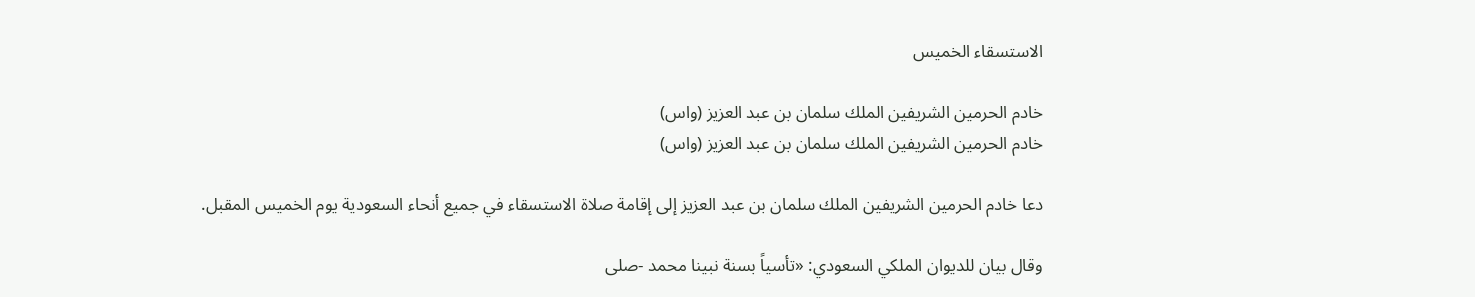الاستسقاء الخميس

خادم الحرمين الشريفين الملك سلمان بن عبد العزيز (واس)
خادم الحرمين الشريفين الملك سلمان بن عبد العزيز (واس)

دعا خادم الحرمين الشريفين الملك سلمان بن عبد العزيز إلى إقامة صلاة الاستسقاء في جميع أنحاء السعودية يوم الخميس المقبل.

وقال بيان للديوان الملكي السعودي: «تأسياً بسنة نبينا محمد -صلى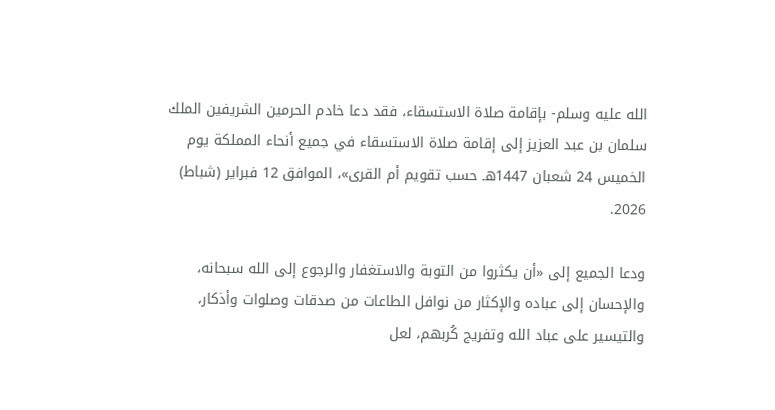الله عليه وسلم- بإقامة صلاة الاستسقاء، فقد دعا خادم الحرمين الشريفين الملك سلمان بن عبد العزيز إلى إقامة صلاة الاستسقاء في جميع أنحاء المملكة يوم الخميس 24 شعبان 1447هـ حسب تقويم أم القرى»، الموافق 12 فبراير (شباط) 2026.

ودعا الجميع إلى «أن يكثروا من التوبة والاستغفار والرجوع إلى الله سبحانه، والإحسان إلى عباده والإكثار من نوافل الطاعات من صدقات وصلوات وأذكار، والتيسير على عباد الله وتفريج كُربهم، لعل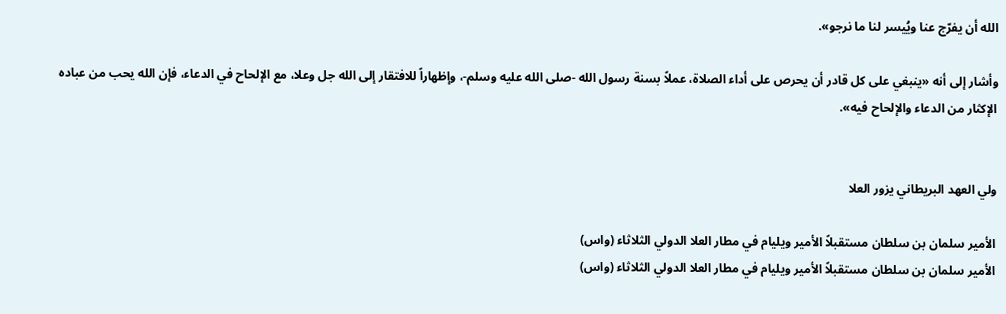الله أن يفرّج عنا ويُيسر لنا ما نرجو».

وأشار إلى أنه «ينبغي على كل قادر أن يحرص على أداء الصلاة، عملاً بسنة رسول الله -صلى الله عليه وسلم-، وإظهاراً للافتقار إلى الله جل وعلا، مع الإلحاح في الدعاء، فإن الله يحب من عباده الإكثار من الدعاء والإلحاح فيه».


ولي العهد البريطاني يزور العلا

الأمير سلمان بن سلطان مستقبلاً الأمير ويليام في مطار العلا الدولي الثلاثاء (واس)
الأمير سلمان بن سلطان مستقبلاً الأمير ويليام في مطار العلا الدولي الثلاثاء (واس)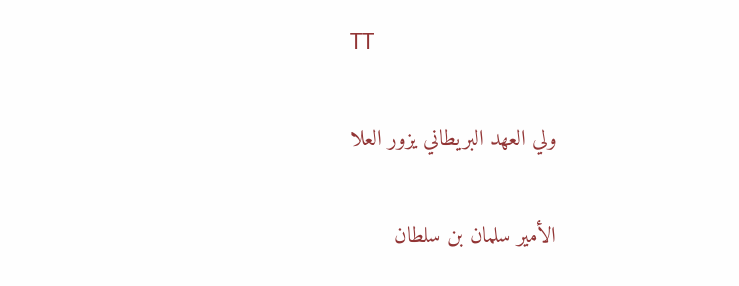TT

ولي العهد البريطاني يزور العلا

الأمير سلمان بن سلطان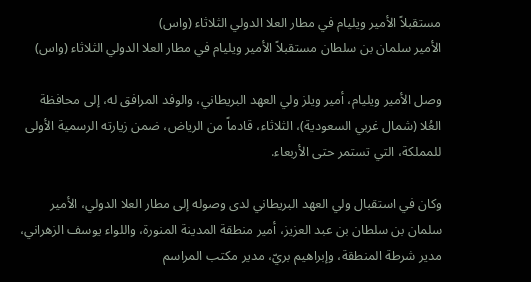مستقبلاً الأمير ويليام في مطار العلا الدولي الثلاثاء (واس)
الأمير سلمان بن سلطان مستقبلاً الأمير ويليام في مطار العلا الدولي الثلاثاء (واس)

وصل الأمير ويليام، أمير ويلز ولي العهد البريطاني، والوفد المرافق له، إلى محافظة العُلا (شمال غربي السعودية)، الثلاثاء، قادماً من الرياض، ضمن زيارته الرسمية الأولى للمملكة، التي تستمر حتى الأربعاء.

وكان في استقبال ولي العهد البريطاني لدى وصوله إلى مطار العلا الدولي، الأمير سلمان بن سلطان بن عبد العزيز، أمير منطقة المدينة المنورة، واللواء يوسف الزهراني، مدير شرطة المنطقة، وإبراهيم بريّ، مدير مكتب المراسم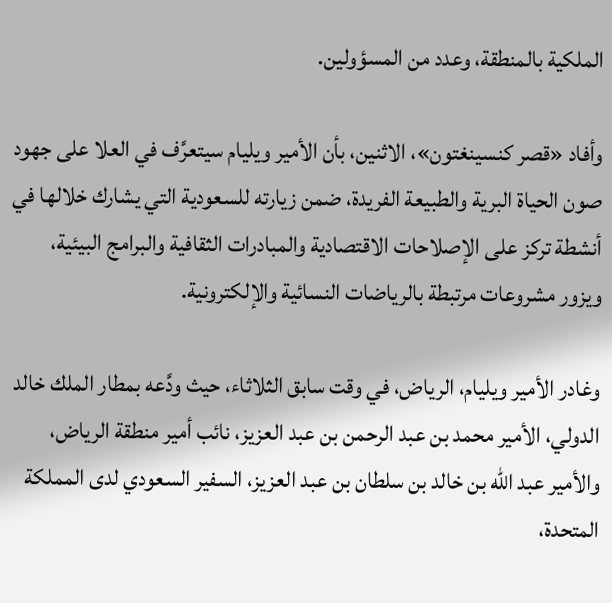الملكية بالمنطقة، وعدد من المسؤولين.

وأفاد «قصر كنسينغتون»، الاثنين، بأن الأمير ويليام سيتعرَّف في العلا على جهود صون الحياة البرية والطبيعة الفريدة، ضمن زيارته للسعودية التي يشارك خلالها في أنشطة تركز على الإصلاحات الاقتصادية والمبادرات الثقافية والبرامج البيئية، ويزور مشروعات مرتبطة بالرياضات النسائية والإلكترونية.

وغادر الأمير ويليام، الرياض، في وقت سابق الثلاثاء، حيث ودَّعه بمطار الملك خالد الدولي، الأمير محمد بن عبد الرحمن بن عبد العزيز، نائب أمير منطقة الرياض، والأمير عبد الله بن خالد بن سلطان بن عبد العزيز، السفير السعودي لدى المملكة المتحدة،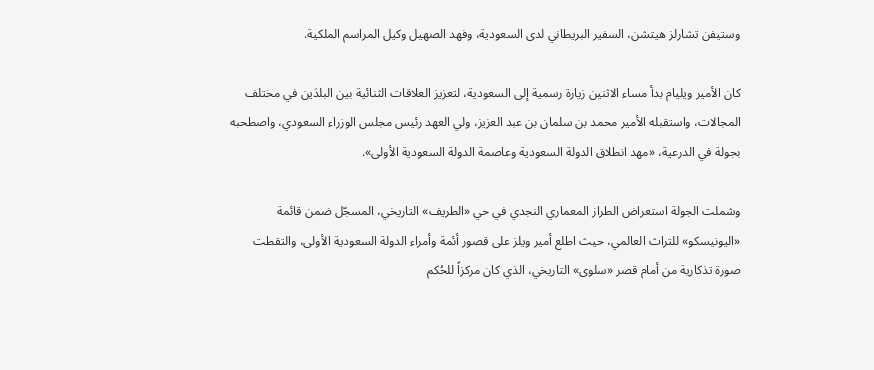وستيفن تشارلز هيتشن، السفير البريطاني لدى السعودية، وفهد الصهيل وكيل المراسم الملكية.

كان الأمير ويليام بدأ مساء الاثنين زيارة رسمية إلى السعودية، لتعزيز العلاقات الثنائية بين البلدَين في مختلف المجالات، واستقبله الأمير محمد بن سلمان بن عبد العزيز، ولي العهد رئيس مجلس الوزراء السعودي، واصطحبه بجولة في الدرعية، «مهد انطلاق الدولة السعودية وعاصمة الدولة السعودية الأولى».

وشملت الجولة استعراض الطراز المعماري النجدي في حي «الطريف» التاريخي، المسجّل ضمن قائمة «اليونيسكو» للتراث العالمي، حيث اطلع أمير ويلز على قصور أئمة وأمراء الدولة السعودية الأولى، والتقطت صورة تذكارية من أمام قصر «سلوى» التاريخي، الذي كان مركزاً للحُكم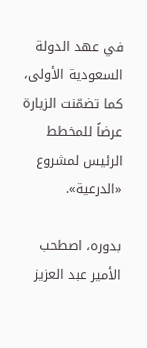في عهد الدولة السعودية الأولى، كما تضمّنت الزيارة عرضاً للمخطط الرئيس لمشروع «الدرعية».

بدوره، اصطحب الأمير عبد العزيز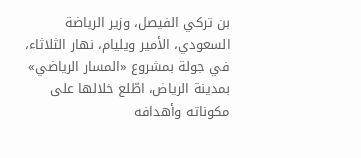بن تركي الفيصل، وزير الرياضة السعودي، الأمير ويليام، نهار الثلاثاء، في جولة بمشروع «المسار الرياضي» بمدينة الرياض، اطّلع خلالها على مكوناته وأهدافه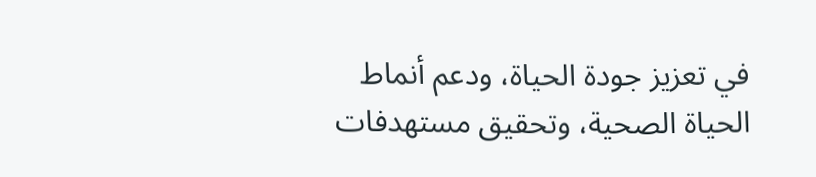في تعزيز جودة الحياة، ودعم أنماط الحياة الصحية، وتحقيق مستهدفات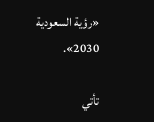«رؤية السعودية 2030».

تأتي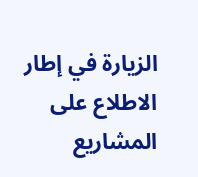الزيارة في إطار الاطلاع على المشاريع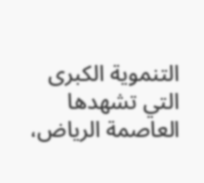التنموية الكبرى التي تشهدها العاصمة الرياض،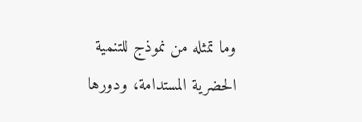وما تمثله من نموذج للتنمية الحضرية المستدامة، ودورها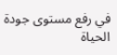في رفع مستوى جودة الحياة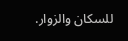للسكان والزوار.